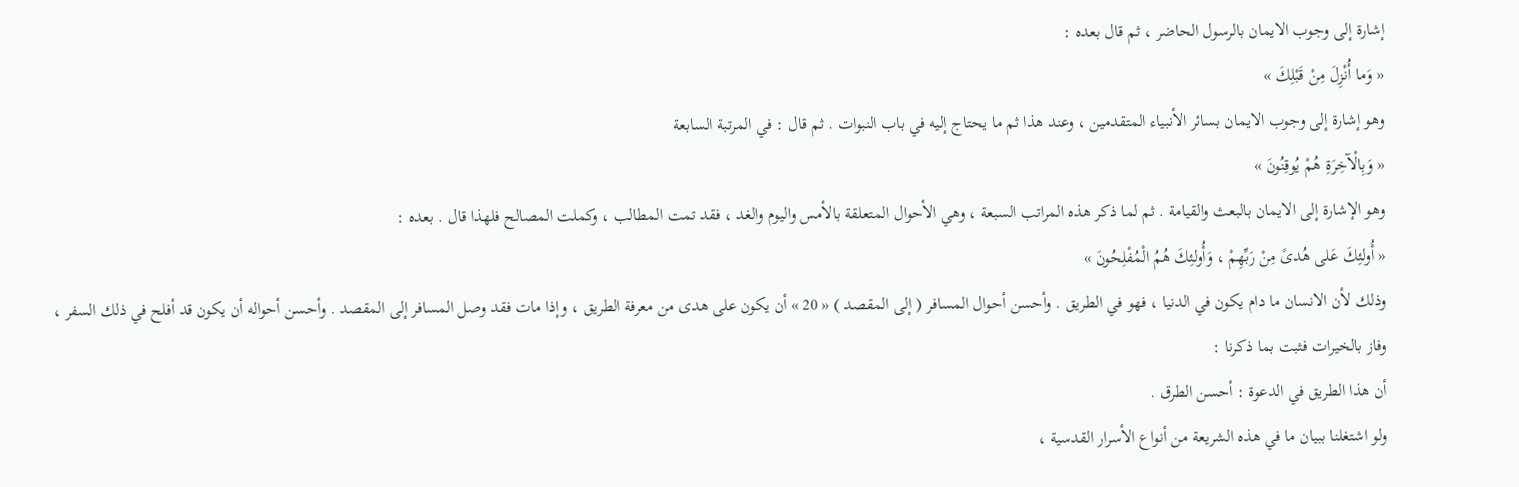إشارة إلى وجوب الايمان بالرسول الحاضر ، ثم قال بعده :
« وَما أُنْزِلَ مِنْ قَبْلِكَ »
وهو إشارة إلى وجوب الايمان بسائر الأنبياء المتقدمين ، وعند هذا ثم ما يحتاج إليه في باب النبوات . ثم قال : في المرتبة السابعة
« وَبِالْآخِرَةِ هُمْ يُوقِنُونَ »
وهو الإشارة إلى الايمان بالبعث والقيامة . ثم لما ذكر هذه المراتب السبعة ، وهي الأحوال المتعلقة بالأمس واليوم والغد ، فقد تمت المطالب ، وكملت المصالح فلهذا قال . بعده :
« أُولئِكَ عَلى هُدىً مِنْ رَبِّهِمْ ، وَأُولئِكَ هُمُ الْمُفْلِحُونَ »
وذلك لأن الانسان ما دام يكون في الدنيا ، فهو في الطريق . وأحسن أحوال المسافر ( إلى المقصد ) « 20 » أن يكون على هدى من معرفة الطريق ، وإذا مات فقد وصل المسافر إلى المقصد . وأحسن أحواله أن يكون قد أفلح في ذلك السفر ، وفاز بالخيرات فثبت بما ذكرنا :
أن هذا الطريق في الدعوة : أحسن الطرق .
ولو اشتغلنا ببيان ما في هذه الشريعة من أنواع الأسرار القدسية ،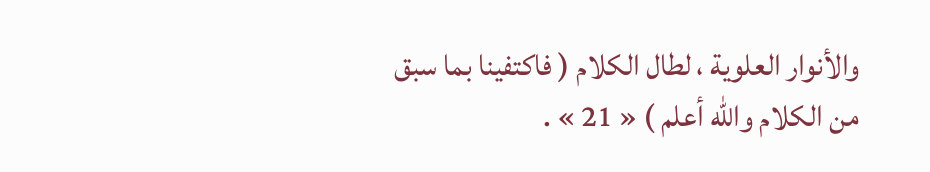والأنوار العلوية ، لطال الكلام ( فاكتفينا بما سبق من الكلام واللّه أعلم ) « 21 » .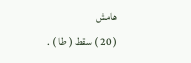هامش
( 20 ) سقط ( طا ) .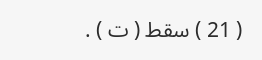( 21 ) سقط ( ت ) .